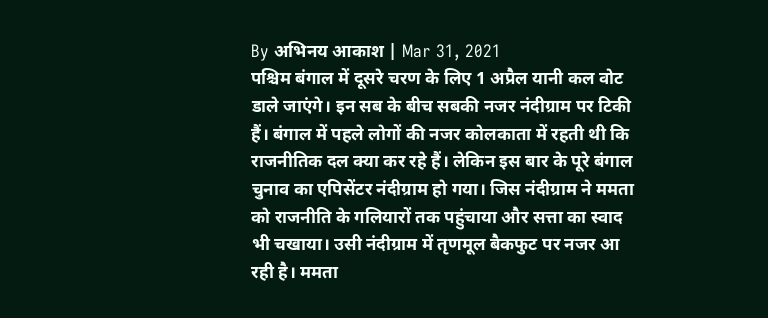By अभिनय आकाश | Mar 31, 2021
पश्चिम बंगाल में दूसरे चरण के लिए 1 अप्रैल यानी कल वोट डाले जाएंगे। इन सब के बीच सबकी नजर नंदीग्राम पर टिकी हैं। बंगाल में पहले लोगों की नजर कोलकाता में रहती थी कि राजनीतिक दल क्या कर रहे हैं। लेकिन इस बार के पूरे बंगाल चुनाव का एपिसेंटर नंदीग्राम हो गया। जिस नंदीग्राम ने ममता को राजनीति के गलियारों तक पहुंचाया और सत्ता का स्वाद भी चखाया। उसी नंदीग्राम में तृणमूल बैकफुट पर नजर आ रही है। ममता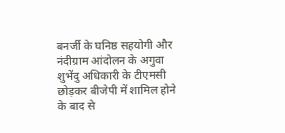बनर्जी के घनिष्ठ सहयोगी और नंदीग्राम आंदोलन के अगुवा शुभेंदु अधिकारी के टीएमसी छोड़कर बीजेपी में शामिल होने के बाद से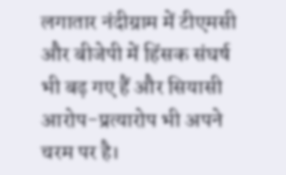लगातार नंदीग्राम में टीएमसी और बीजेपी में हिंसक संघर्ष भी बढ़ गए हैं और सियासी आरोप-प्रत्यारोप भी अपने चरम पर है।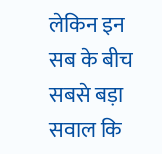लेकिन इन सब के बीच सबसे बड़ा सवाल कि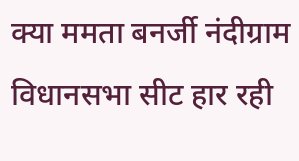क्या ममता बनर्जी नंदीग्राम विधानसभा सीट हार रही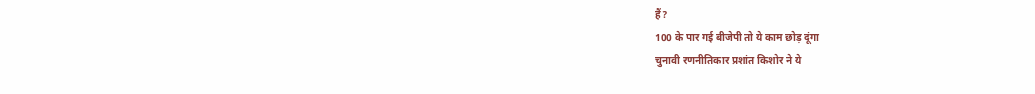हैं?
100 के पार गई बीजेपी तो ये काम छोड़ दूंगा
चुनावी रणनीतिकार प्रशांत किशोर ने ये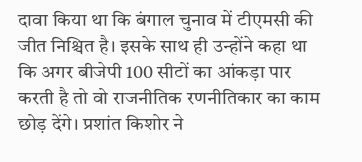दावा किया था कि बंगाल चुनाव में टीएमसी की जीत निश्चित है। इसके साथ ही उन्होंने कहा था कि अगर बीजेपी 100 सीटों का आंकड़ा पार करती है तो वो राजनीतिक रणनीतिकार का काम छोड़ देंगे। प्रशांत किशोर ने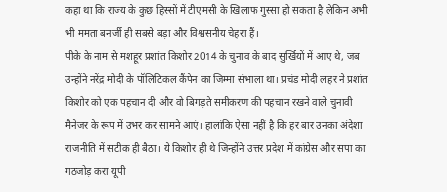कहा था कि राज्य के कुछ हिस्सों में टीएमसी के खिलाफ गुस्सा हो सकता है लेकिन अभी भी ममता बनर्जी ही सबसे बड़ा और विश्वसनीय चेहरा हैं।
पीके के नाम से मशहूर प्रशांत किशोर 2014 के चुनाव के बाद सुर्खियों में आए थे, जब उन्होंने नरेंद्र मोदी के पॉलिटिकल कैंपेन का जिम्मा संभाला था। प्रचंड मोदी लहर ने प्रशांत किशोर को एक पहचान दी और वो बिगड़ते समीकरण की पहचान रखने वाले चुनावी मैनेजर के रूप में उभर कर सामने आएं। हालांकि ऐसा नहीं है कि हर बार उनका अंदेशा राजनीति में सटीक ही बैठा। ये किशोर ही थे जिन्होंने उत्तर प्रदेश में कांग्रेस और सपा का गठजोड़ करा यूपी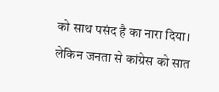को साथ पसंद है का नारा दिया। लेकिन जनता से कांग्रेस को सात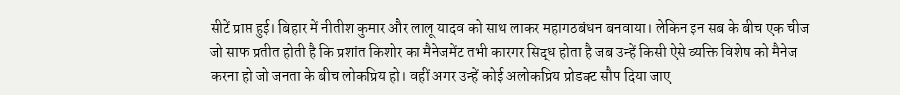सीटें प्राप्त हुई। बिहार में नीतीश कुमार और लालू यादव को साथ लाकर महागठबंधन बनवाया। लेकिन इन सब के बीच एक चीज जो साफ प्रतीत होती है कि प्रशांत किशोर का मैनेजमेंट तभी कारगर सिद्ध होता है जब उन्हें किसी ऐसे व्यक्ति विशेष को मैनेज करना हो जो जनता के बीच लोकप्रिय हो। वहीं अगर उन्हें कोई अलोकप्रिय प्रोडक्ट सौप दिया जाए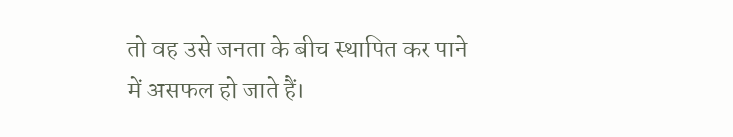तो वह उसे जनता के बीच स्थापित कर पाने में असफल हो जाते हैं।